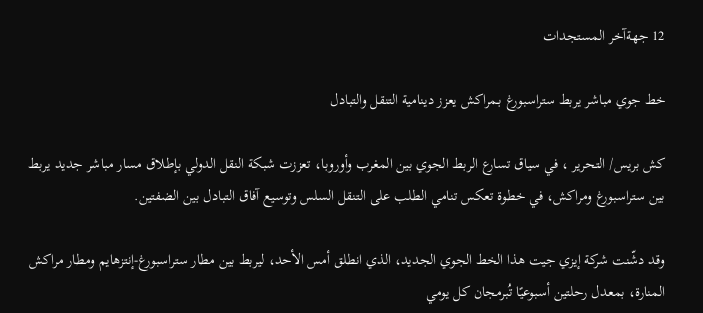12 جهةآخر المستجدات

خط جوي مباشر يربط ستراسبورغ بـمراكش يعزز دينامية التنقل والتبادل

كش بريس/ التحرير ، في سياق تسارع الربط الجوي بين المغرب وأوروبا، تعززت شبكة النقل الدولي بإطلاق مسار مباشر جديد يربط بين ستراسبورغ ومراكش، في خطوة تعكس تنامي الطلب على التنقل السلس وتوسيع آفاق التبادل بين الضفتين.

وقد دشّنت شركة إيزي جيت هذا الخط الجوي الجديد، الذي انطلق أمس الأحد، ليربط بين مطار ستراسبورغ-إنتزهايم ومطار مراكش المنارة، بمعدل رحلتين أسبوعيًا تُبرمجان كل يومي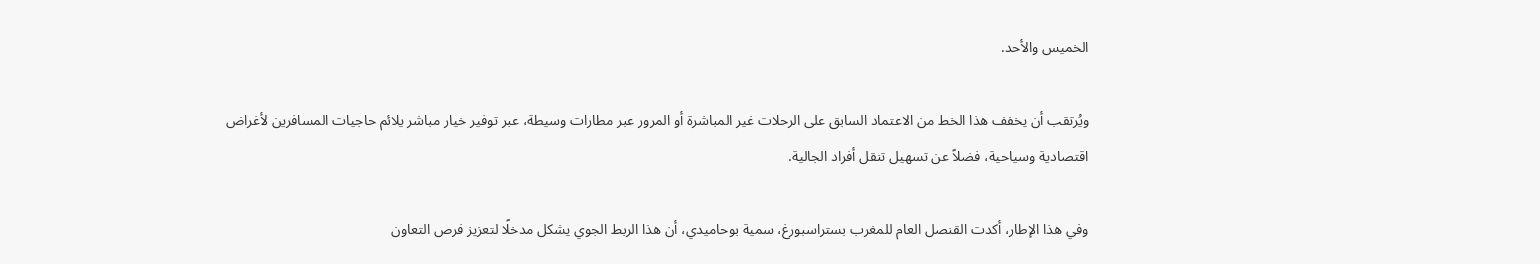الخميس والأحد.

ويُرتقب أن يخفف هذا الخط من الاعتماد السابق على الرحلات غير المباشرة أو المرور عبر مطارات وسيطة، عبر توفير خيار مباشر يلائم حاجيات المسافرين لأغراض اقتصادية وسياحية، فضلاً عن تسهيل تنقل أفراد الجالية.

وفي هذا الإطار، أكدت القنصل العام للمغرب بستراسبورغ، سمية بوحاميدي، أن هذا الربط الجوي يشكل مدخلًا لتعزيز فرص التعاون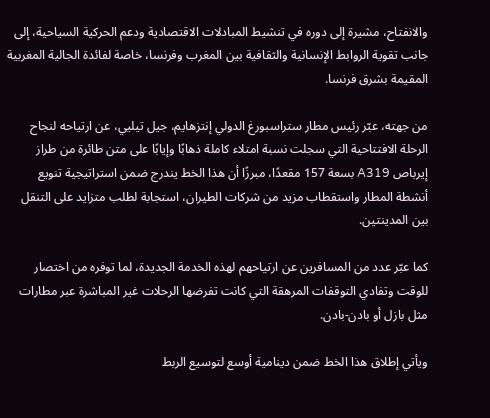والانفتاح، مشيرة إلى دوره في تنشيط المبادلات الاقتصادية ودعم الحركية السياحية، إلى جانب تقوية الروابط الإنسانية والثقافية بين المغرب وفرنسا، خاصة لفائدة الجالية المغربية المقيمة بشرق فرنسا.

من جهته، عبّر رئيس مطار ستراسبورغ الدولي إنتزهايم، جيل تيليي، عن ارتياحه لنجاح الرحلة الافتتاحية التي سجلت نسبة امتلاء كاملة ذهابًا وإيابًا على متن طائرة من طراز إيرباص A319 بسعة 157 مقعدًا، مبرزًا أن هذا الخط يندرج ضمن استراتيجية تنويع أنشطة المطار واستقطاب مزيد من شركات الطيران، استجابة لطلب متزايد على التنقل بين المدينتين.

كما عبّر عدد من المسافرين عن ارتياحهم لهذه الخدمة الجديدة، لما توفره من اختصار للوقت وتفادي التوقفات المرهقة التي كانت تفرضها الرحلات غير المباشرة عبر مطارات مثل بازل أو بادن-بادن.

ويأتي إطلاق هذا الخط ضمن دينامية أوسع لتوسيع الربط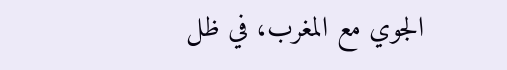الجوي مع المغرب، في ظل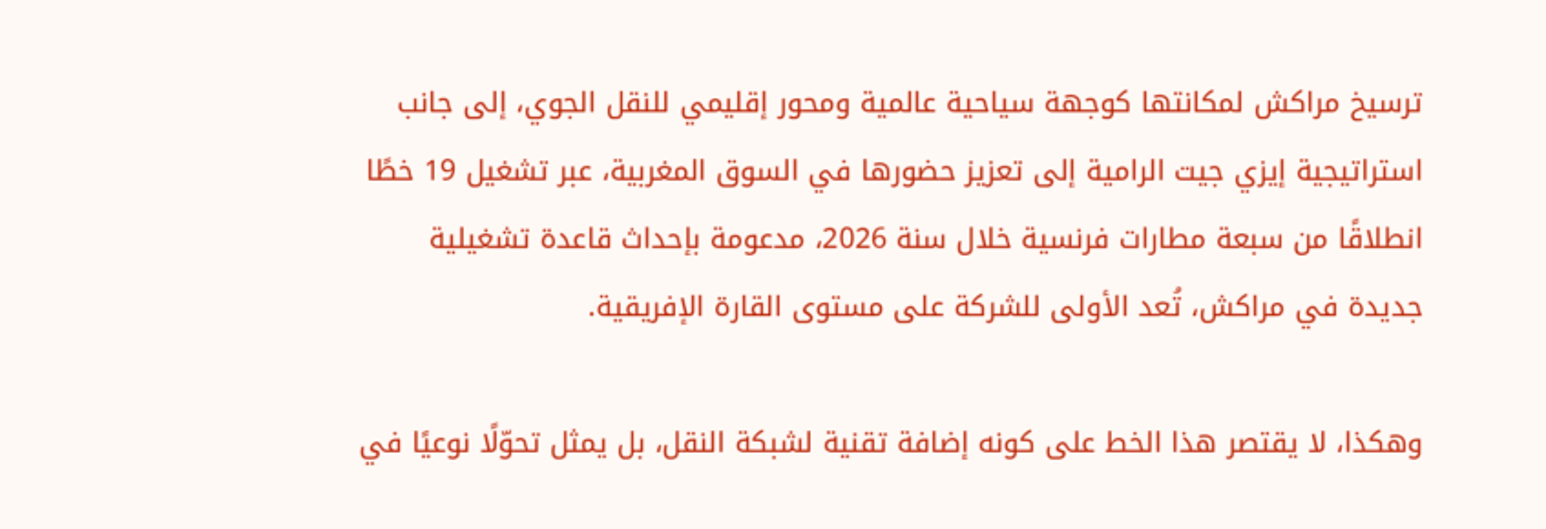ترسيخ مراكش لمكانتها كوجهة سياحية عالمية ومحور إقليمي للنقل الجوي، إلى جانب استراتيجية إيزي جيت الرامية إلى تعزيز حضورها في السوق المغربية، عبر تشغيل 19 خطًا انطلاقًا من سبعة مطارات فرنسية خلال سنة 2026، مدعومة بإحداث قاعدة تشغيلية جديدة في مراكش، تُعد الأولى للشركة على مستوى القارة الإفريقية.

وهكذا، لا يقتصر هذا الخط على كونه إضافة تقنية لشبكة النقل، بل يمثل تحوّلًا نوعيًا في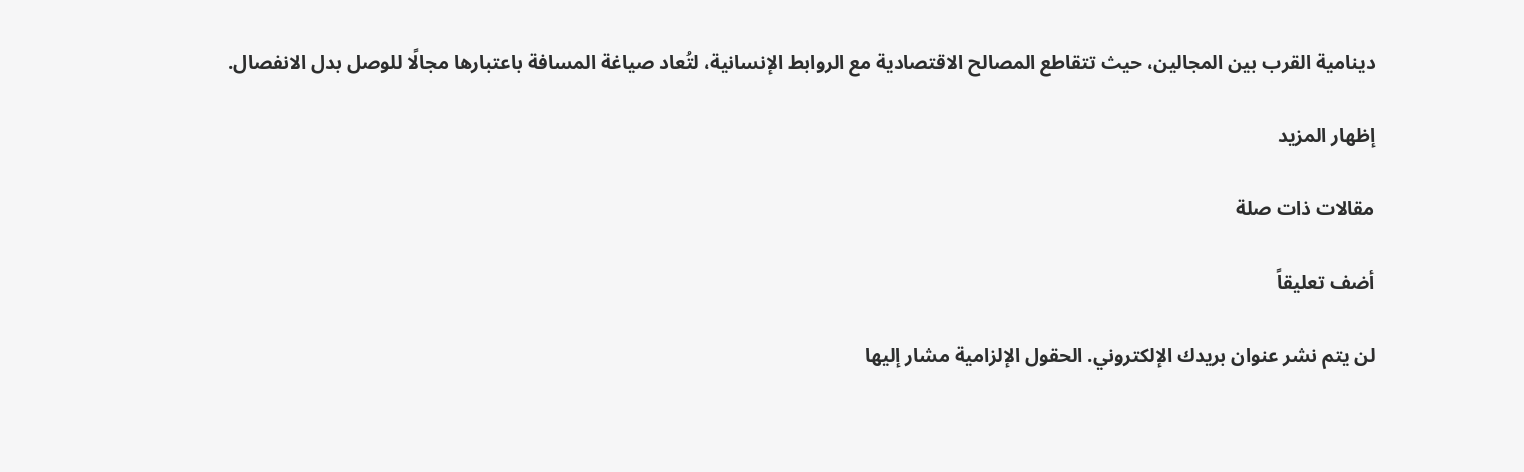دينامية القرب بين المجالين، حيث تتقاطع المصالح الاقتصادية مع الروابط الإنسانية، لتُعاد صياغة المسافة باعتبارها مجالًا للوصل بدل الانفصال.

إظهار المزيد

مقالات ذات صلة

أضف تعليقاً

لن يتم نشر عنوان بريدك الإلكتروني. الحقول الإلزامية مشار إليها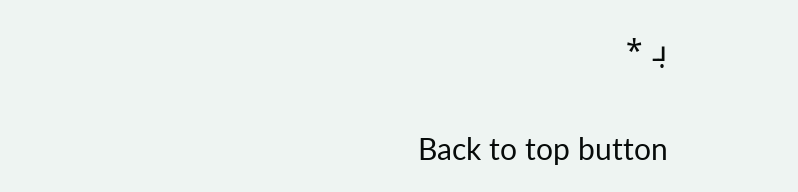بـ *


Back to top button